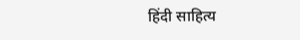हिंदी साहित्य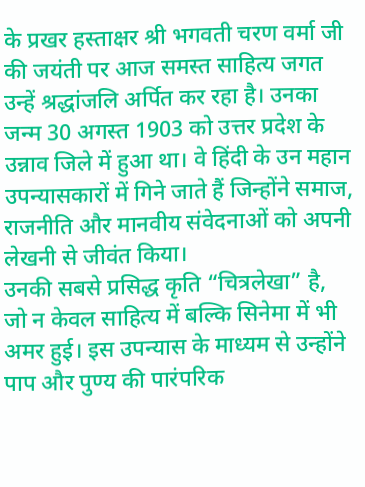के प्रखर हस्ताक्षर श्री भगवती चरण वर्मा जी की जयंती पर आज समस्त साहित्य जगत उन्हें श्रद्धांजलि अर्पित कर रहा है। उनका जन्म 30 अगस्त 1903 को उत्तर प्रदेश के उन्नाव जिले में हुआ था। वे हिंदी के उन महान उपन्यासकारों में गिने जाते हैं जिन्होंने समाज, राजनीति और मानवीय संवेदनाओं को अपनी लेखनी से जीवंत किया।
उनकी सबसे प्रसिद्ध कृति “चित्रलेखा” है, जो न केवल साहित्य में बल्कि सिनेमा में भी अमर हुई। इस उपन्यास के माध्यम से उन्होंने पाप और पुण्य की पारंपरिक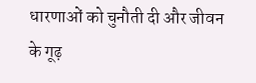धारणाओं को चुनौती दी और जीवन के गूढ़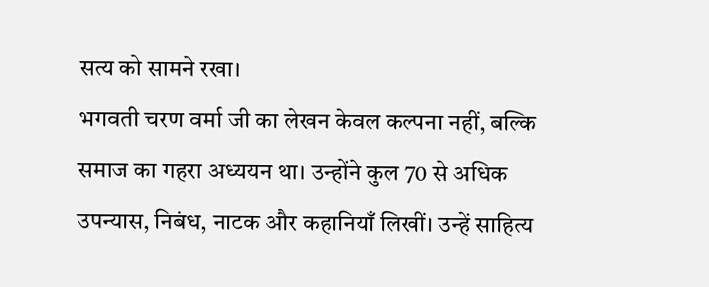सत्य को सामने रखा।
भगवती चरण वर्मा जी का लेखन केवल कल्पना नहीं, बल्कि समाज का गहरा अध्ययन था। उन्होंने कुल 70 से अधिक उपन्यास, निबंध, नाटक और कहानियाँ लिखीं। उन्हें साहित्य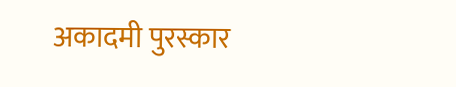अकादमी पुरस्कार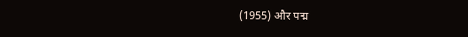(1955) और पद्म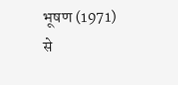भूषण (1971) से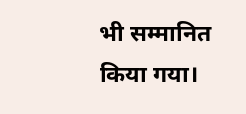भी सम्मानित किया गया।